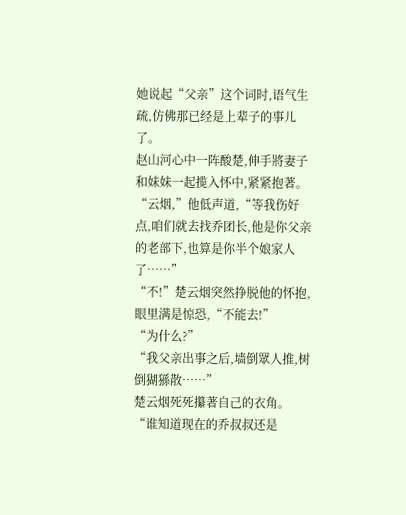她说起“父亲”这个词时,语气生疏,仿佛那已经是上辈子的事儿了。
赵山河心中一阵酸楚,伸手將妻子和妹妹一起揽入怀中,紧紧抱著。
“云烟,”他低声道,“等我伤好点,咱们就去找乔团长,他是你父亲的老部下,也算是你半个娘家人了……”
“不!”楚云烟突然挣脱他的怀抱,眼里满是惊恐,“不能去!”
“为什么?”
“我父亲出事之后,墙倒眾人推,树倒猢猻散……”
楚云烟死死攥著自己的衣角。
“谁知道现在的乔叔叔还是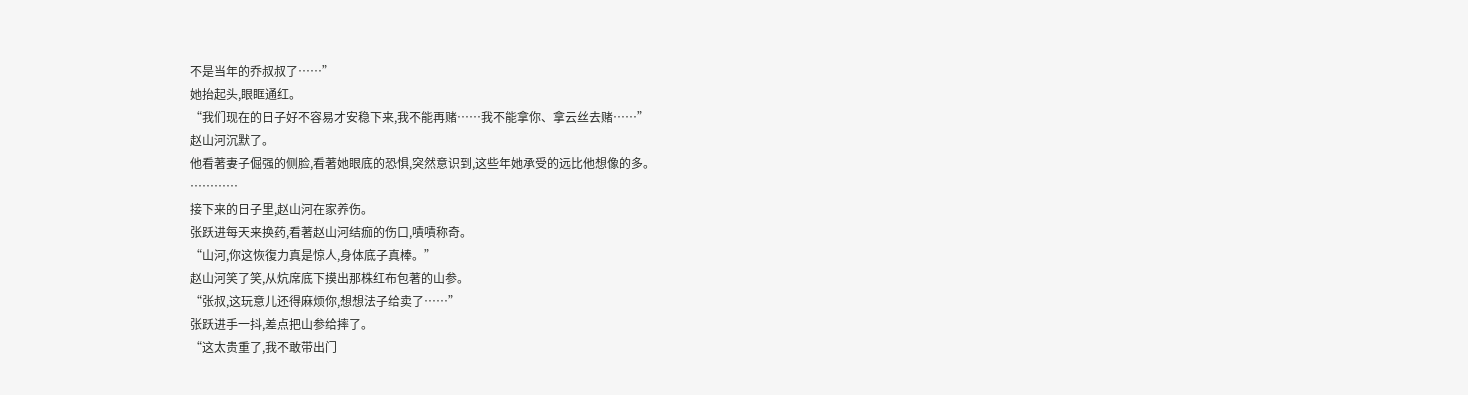不是当年的乔叔叔了……”
她抬起头,眼眶通红。
“我们现在的日子好不容易才安稳下来,我不能再赌……我不能拿你、拿云丝去赌……”
赵山河沉默了。
他看著妻子倔强的侧脸,看著她眼底的恐惧,突然意识到,这些年她承受的远比他想像的多。
…………
接下来的日子里,赵山河在家养伤。
张跃进每天来换药,看著赵山河结痂的伤口,嘖嘖称奇。
“山河,你这恢復力真是惊人,身体底子真棒。”
赵山河笑了笑,从炕席底下摸出那株红布包著的山参。
“张叔,这玩意儿还得麻烦你,想想法子给卖了……”
张跃进手一抖,差点把山参给摔了。
“这太贵重了,我不敢带出门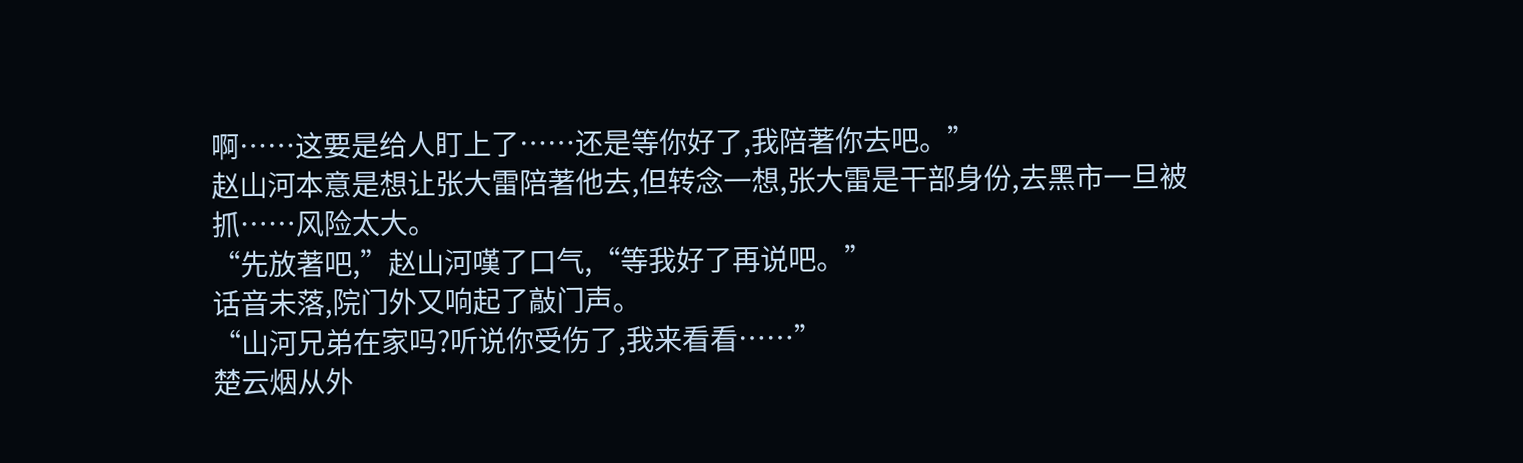啊……这要是给人盯上了……还是等你好了,我陪著你去吧。”
赵山河本意是想让张大雷陪著他去,但转念一想,张大雷是干部身份,去黑市一旦被抓……风险太大。
“先放著吧,”赵山河嘆了口气,“等我好了再说吧。”
话音未落,院门外又响起了敲门声。
“山河兄弟在家吗?听说你受伤了,我来看看……”
楚云烟从外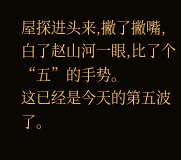屋探进头来,撇了撇嘴,白了赵山河一眼,比了个“五”的手势。
这已经是今天的第五波了。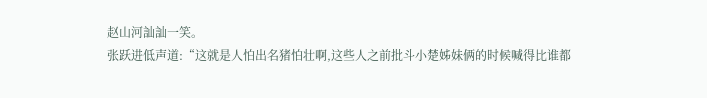赵山河訕訕一笑。
张跃进低声道:“这就是人怕出名猪怕壮啊,这些人之前批斗小楚姊妹俩的时候喊得比谁都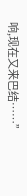响,现在又来巴结……”